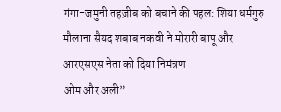गंगा-जमुनी तहज़ीब को बचाने की पहल: शिया धर्मगुरु मौलाना सैयद शबाब नकवी ने मोरारी बापू और आरएसएस नेता को दिया निमंत्रण
ओम और अली”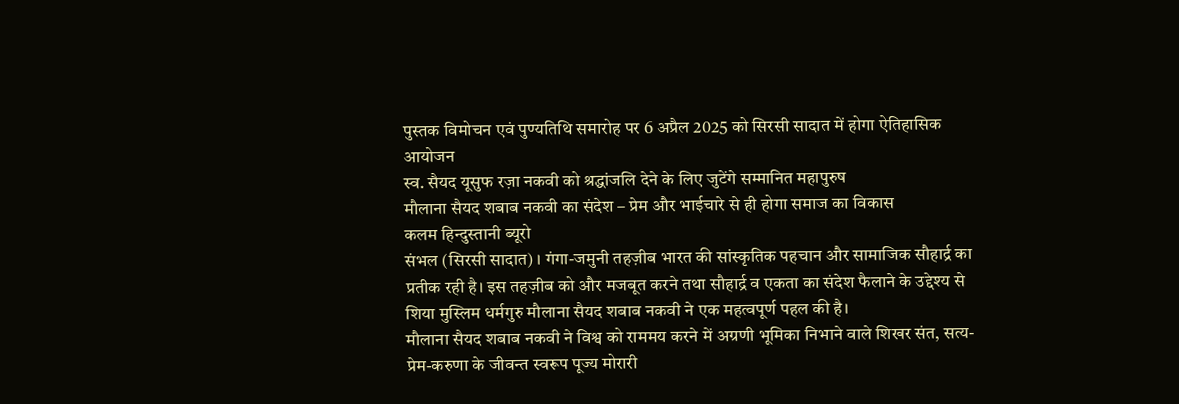पुस्तक विमोचन एवं पुण्यतिथि समारोह पर 6 अप्रैल 2025 को सिरसी सादात में होगा ऐतिहासिक आयोजन
स्व. सैयद यूसुफ रज़ा नकवी को श्रद्धांजलि देने के लिए जुटेंगे सम्मानित महापुरुष
मौलाना सैयद शबाब नकवी का संदेश – प्रेम और भाईचारे से ही होगा समाज का विकास
कलम हिन्दुस्तानी ब्यूरो
संभल (सिरसी सादात) । गंगा-जमुनी तहज़ीब भारत की सांस्कृतिक पहचान और सामाजिक सौहार्द्र का प्रतीक रही है। इस तहज़ीब को और मजबूत करने तथा सौहार्द्र व एकता का संदेश फैलाने के उद्देश्य से शिया मुस्लिम धर्मगुरु मौलाना सैयद शबाब नकवी ने एक महत्वपूर्ण पहल की है।
मौलाना सैयद शबाब नकवी ने विश्व को राममय करने में अग्रणी भूमिका निभाने वाले शिखर संत, सत्य-प्रेम-करुणा के जीवन्त स्वरूप पूज्य मोरारी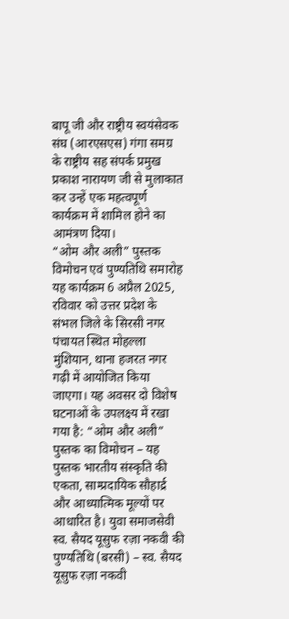बापू जी और राष्ट्रीय स्वयंसेवक संघ (आरएसएस) गंगा समग्र के राष्ट्रीय सह संपर्क प्रमुख प्रकाश नारायण जी से मुलाकात कर उन्हें एक महत्वपूर्ण कार्यक्रम में शामिल होने का आमंत्रण दिया।
“ओम और अली” पुस्तक विमोचन एवं पुण्यतिथि समारोह
यह कार्यक्रम 6 अप्रैल 2025, रविवार को उत्तर प्रदेश के संभल जिले के सिरसी नगर पंचायत स्थित मोहल्ला मुंशियान, थाना हजरत नगर गढ़ी में आयोजित किया जाएगा। यह अवसर दो विशेष घटनाओं के उपलक्ष्य में रखा गया है: “ओम और अली” पुस्तक का विमोचन – यह पुस्तक भारतीय संस्कृति की एकता, साम्प्रदायिक सौहार्द्र और आध्यात्मिक मूल्यों पर आधारित है। युवा समाजसेवी स्व. सैयद यूसुफ रज़ा नकवी की पुण्यतिथि (बरसी) – स्व. सैयद यूसुफ रज़ा नकवी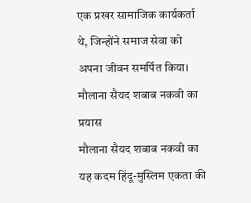एक प्रखर सामाजिक कार्यकर्ता थे, जिन्होंने समाज सेवा को अपना जीवन समर्पित किया।
मौलाना सैयद शबाब नकवी का प्रयास
मौलाना सैयद शबाब नकवी का यह कदम हिंदू-मुस्लिम एकता की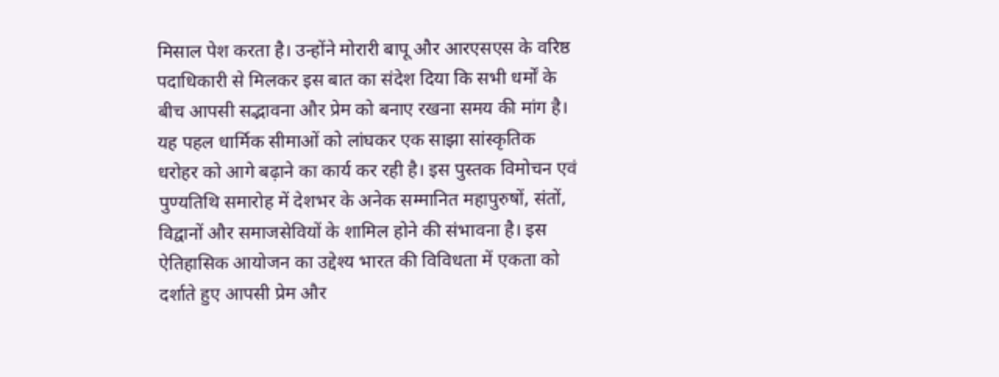मिसाल पेश करता है। उन्होंने मोरारी बापू और आरएसएस के वरिष्ठ पदाधिकारी से मिलकर इस बात का संदेश दिया कि सभी धर्मों के बीच आपसी सद्भावना और प्रेम को बनाए रखना समय की मांग है। यह पहल धार्मिक सीमाओं को लांघकर एक साझा सांस्कृतिक धरोहर को आगे बढ़ाने का कार्य कर रही है। इस पुस्तक विमोचन एवं पुण्यतिथि समारोह में देशभर के अनेक सम्मानित महापुरुषों, संतों, विद्वानों और समाजसेवियों के शामिल होने की संभावना है। इस ऐतिहासिक आयोजन का उद्देश्य भारत की विविधता में एकता को दर्शाते हुए आपसी प्रेम और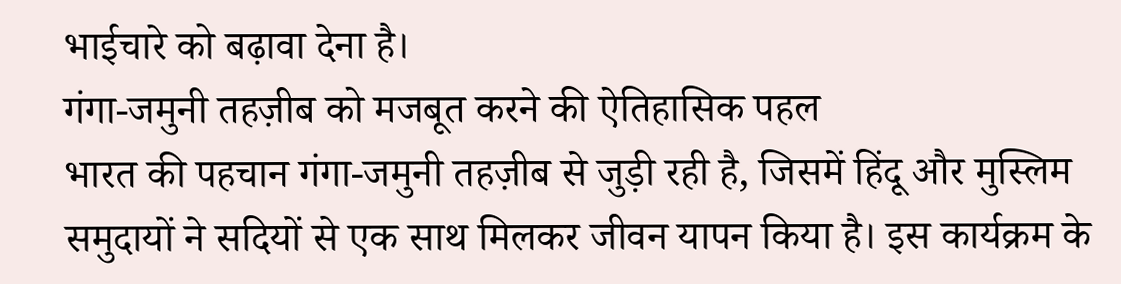भाईचारे को बढ़ावा देना है।
गंगा-जमुनी तहज़ीब को मजबूत करने की ऐतिहासिक पहल
भारत की पहचान गंगा-जमुनी तहज़ीब से जुड़ी रही है, जिसमें हिंदू और मुस्लिम समुदायों ने सदियों से एक साथ मिलकर जीवन यापन किया है। इस कार्यक्रम के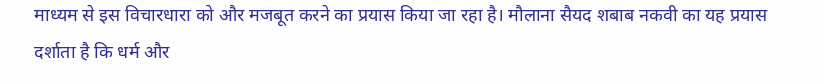माध्यम से इस विचारधारा को और मजबूत करने का प्रयास किया जा रहा है। मौलाना सैयद शबाब नकवी का यह प्रयास दर्शाता है कि धर्म और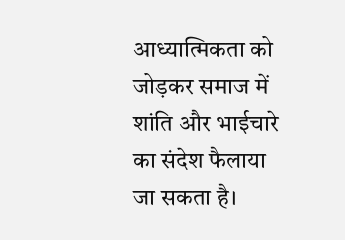आध्यात्मिकता को जोड़कर समाज में शांति और भाईचारे का संदेश फैलाया जा सकता है।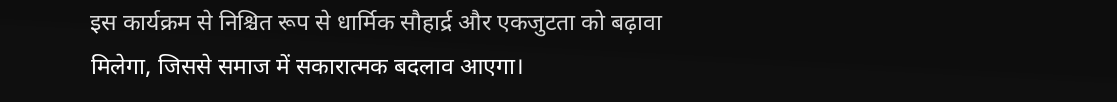इस कार्यक्रम से निश्चित रूप से धार्मिक सौहार्द्र और एकजुटता को बढ़ावा मिलेगा, जिससे समाज में सकारात्मक बदलाव आएगा।